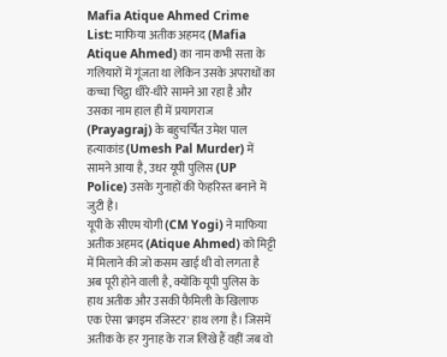Mafia Atique Ahmed Crime List: माफिया अतीक अहमद (Mafia Atique Ahmed) का नाम कभी सत्ता के गलियारों में गूंजता था लेकिन उसके अपराधों का कच्चा चिट्ठा धीरे-धीरे सामने आ रहा है और उसका नाम हाल ही में प्रयागराज (Prayagraj) के बहुचर्चित उमेश पाल हत्याकांड (Umesh Pal Murder) में सामने आया है, उधर यूपी पुलिस (UP Police) उसके गुनाहों की फेहरिस्त बनाने में जुटी है।
यूपी के सीएम योगी (CM Yogi) ने माफिया अतीक अहमद (Atique Ahmed) को मिट्टी में मिलाने की जो कसम खाई थी वो लगता है अब पूरी होने वाली है, क्योंकि यूपी पुलिस के हाथ अतीक और उसकी फैमिली के खिलाफ एक ऐसा 'क्राइम रजिस्टर' हाथ लगा है। जिसमें अतीक के हर गुनाह के राज लिखे हैं वहीं जब वो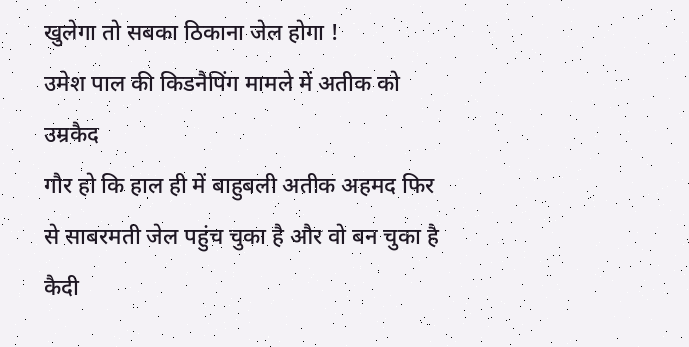खुलेगा तो सबका ठिकाना जेल होगा !
उमेश पाल की किडनैपिंग मामले में अतीक को उम्रकैद
गौर हो कि हाल ही में बाहुबली अतीक अहमद फिर से साबरमती जेल पहुंच चुका है और वो बन चुका है कैदी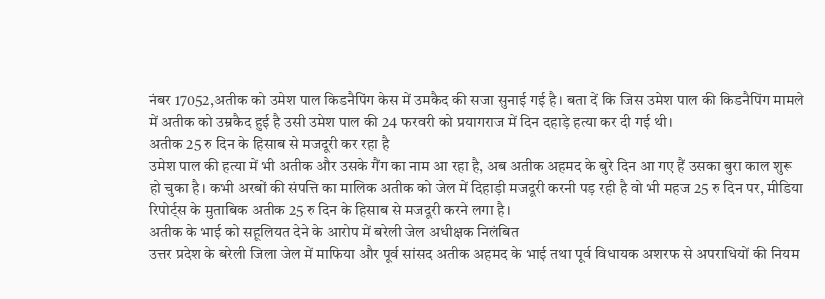नंबर 17052,अतीक को उमेश पाल किडनैपिंग केस में उमकैद की सजा सुनाई गई है। बता दें कि जिस उमेश पाल की किडनैपिंग मामले में अतीक को उम्रकैद हुई है उसी उमेश पाल की 24 फरवरी को प्रयागराज में दिन दहाड़े हत्या कर दी गई थी।
अतीक 25 रु दिन के हिसाब से मजदूरी कर रहा है
उमेश पाल की हत्या में भी अतीक और उसके गैंग का नाम आ रहा है, अब अतीक अहमद के बुरे दिन आ गए हैं उसका बुरा काल शुरू हो चुका है। कभी अरबों की संपत्ति का मालिक अतीक को जेल में दिहाड़ी मजदूरी करनी पड़ रही है वो भी महज 25 रु दिन पर, मीडिया रिपोर्ट्स के मुताबिक अतीक 25 रु दिन के हिसाब से मजदूरी करने लगा है।
अतीक के भाई को सहूलियत देने के आरोप में बरेली जेल अधीक्षक निलंबित
उत्तर प्रदेश के बरेली जिला जेल में माफिया और पूर्व सांसद अतीक अहमद के भाई तथा पूर्व विधायक अशरफ से अपराधियों की नियम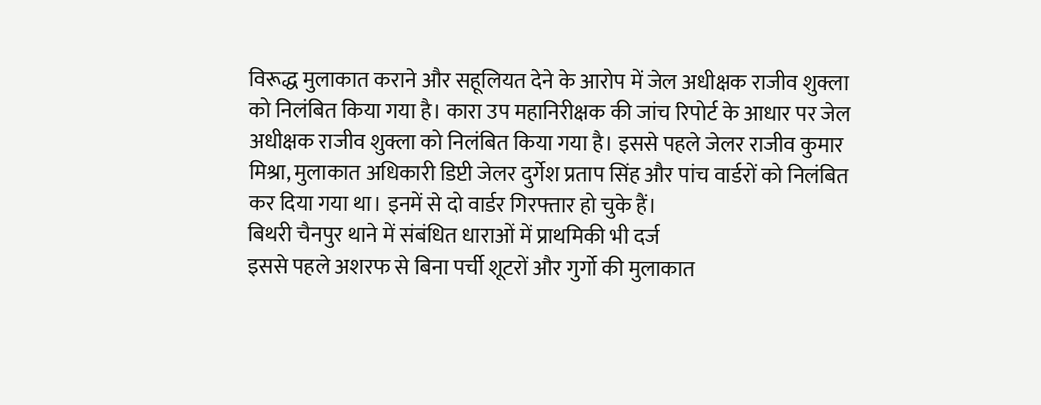विरूद्ध मुलाकात कराने और सहूलियत देने के आरोप में जेल अधीक्षक राजीव शुक्ला को निलंबित किया गया है। कारा उप महानिरीक्षक की जांच रिपोर्ट के आधार पर जेल अधीक्षक राजीव शुक्ला को निलंबित किया गया है। इससे पहले जेलर राजीव कुमार मिश्रा, मुलाकात अधिकारी डिप्टी जेलर दुर्गेश प्रताप सिंह और पांच वार्डरों को निलंबित कर दिया गया था। इनमें से दो वार्डर गिरफ्तार हो चुके हैं।
बिथरी चैनपुर थाने में संबंधित धाराओं में प्राथमिकी भी दर्ज
इससे पहले अशरफ से बिना पर्ची शूटरों और गुर्गो की मुलाकात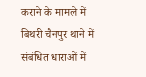कराने के मामले में बिथरी चैनपुर थाने में संबंधित धाराओं में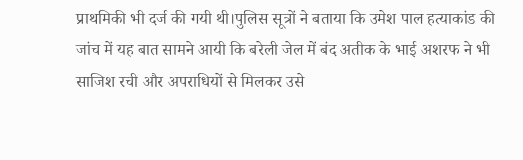प्राथमिकी भी दर्ज की गयी थी।पुलिस सूत्रों ने बताया कि उमेश पाल हत्याकांड की जांच में यह बात सामने आयी कि बरेली जेल में बंद अतीक के भाई अशरफ ने भी साजिश रची और अपराधियों से मिलकर उसे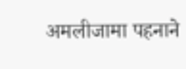अमलीजामा पहनाने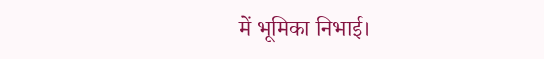में भूमिका निभाई।